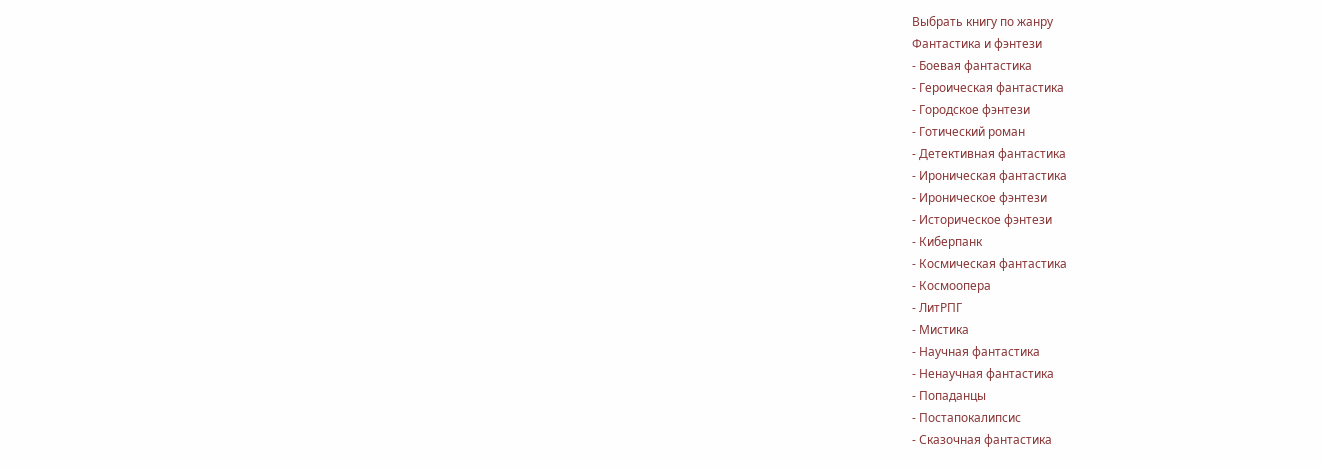Выбрать книгу по жанру
Фантастика и фэнтези
- Боевая фантастика
- Героическая фантастика
- Городское фэнтези
- Готический роман
- Детективная фантастика
- Ироническая фантастика
- Ироническое фэнтези
- Историческое фэнтези
- Киберпанк
- Космическая фантастика
- Космоопера
- ЛитРПГ
- Мистика
- Научная фантастика
- Ненаучная фантастика
- Попаданцы
- Постапокалипсис
- Сказочная фантастика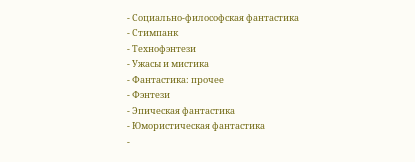- Социально-философская фантастика
- Стимпанк
- Технофэнтези
- Ужасы и мистика
- Фантастика: прочее
- Фэнтези
- Эпическая фантастика
- Юмористическая фантастика
-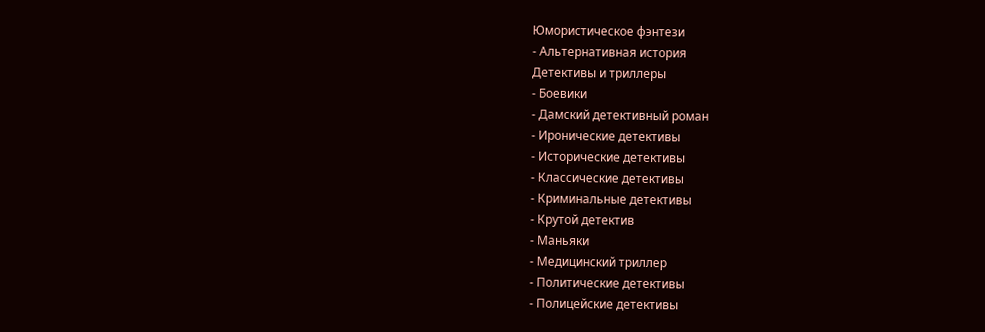Юмористическое фэнтези
- Альтернативная история
Детективы и триллеры
- Боевики
- Дамский детективный роман
- Иронические детективы
- Исторические детективы
- Классические детективы
- Криминальные детективы
- Крутой детектив
- Маньяки
- Медицинский триллер
- Политические детективы
- Полицейские детективы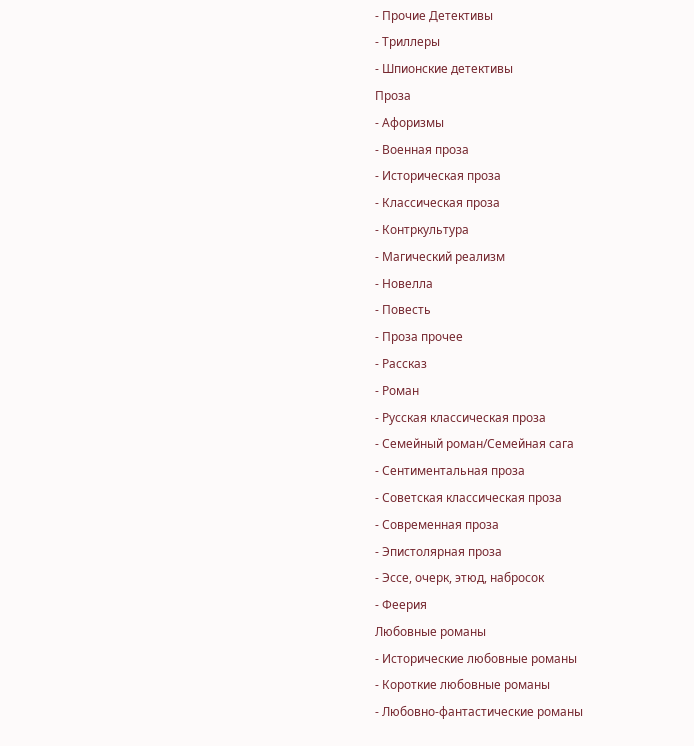- Прочие Детективы
- Триллеры
- Шпионские детективы
Проза
- Афоризмы
- Военная проза
- Историческая проза
- Классическая проза
- Контркультура
- Магический реализм
- Новелла
- Повесть
- Проза прочее
- Рассказ
- Роман
- Русская классическая проза
- Семейный роман/Семейная сага
- Сентиментальная проза
- Советская классическая проза
- Современная проза
- Эпистолярная проза
- Эссе, очерк, этюд, набросок
- Феерия
Любовные романы
- Исторические любовные романы
- Короткие любовные романы
- Любовно-фантастические романы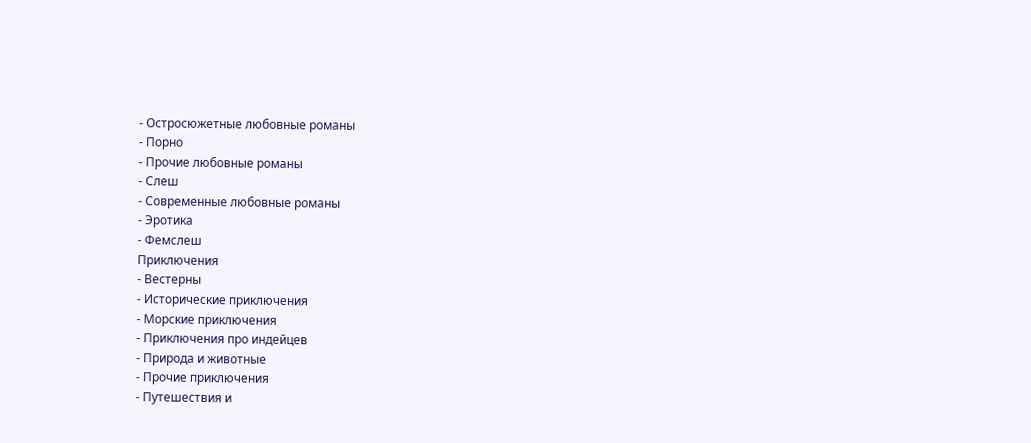- Остросюжетные любовные романы
- Порно
- Прочие любовные романы
- Слеш
- Современные любовные романы
- Эротика
- Фемслеш
Приключения
- Вестерны
- Исторические приключения
- Морские приключения
- Приключения про индейцев
- Природа и животные
- Прочие приключения
- Путешествия и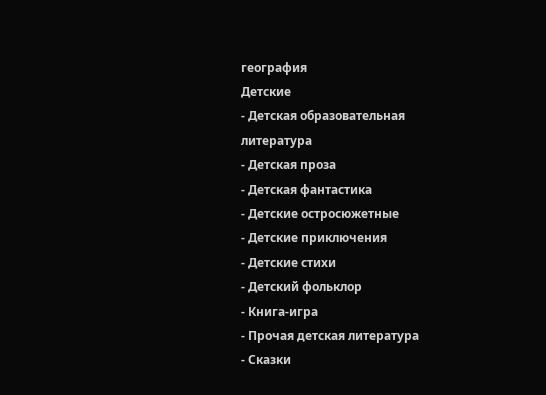география
Детские
- Детская образовательная литература
- Детская проза
- Детская фантастика
- Детские остросюжетные
- Детские приключения
- Детские стихи
- Детский фольклор
- Книга-игра
- Прочая детская литература
- Сказки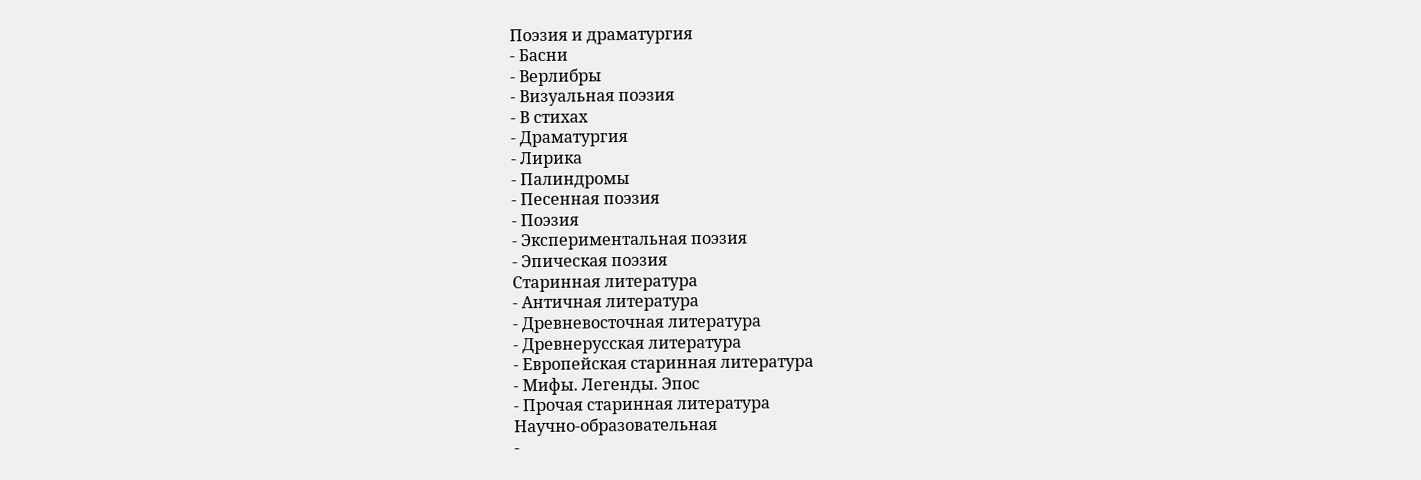Поэзия и драматургия
- Басни
- Верлибры
- Визуальная поэзия
- В стихах
- Драматургия
- Лирика
- Палиндромы
- Песенная поэзия
- Поэзия
- Экспериментальная поэзия
- Эпическая поэзия
Старинная литература
- Античная литература
- Древневосточная литература
- Древнерусская литература
- Европейская старинная литература
- Мифы. Легенды. Эпос
- Прочая старинная литература
Научно-образовательная
-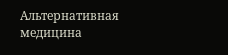Альтернативная медицина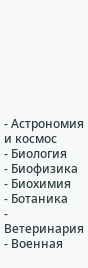- Астрономия и космос
- Биология
- Биофизика
- Биохимия
- Ботаника
- Ветеринария
- Военная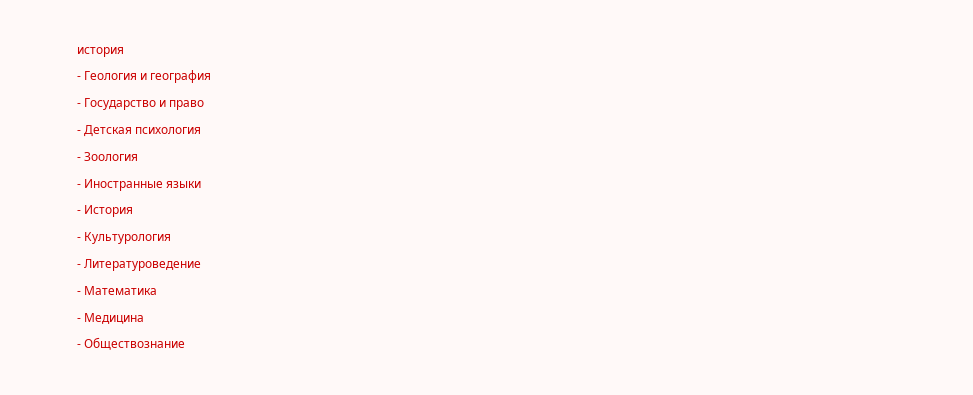история
- Геология и география
- Государство и право
- Детская психология
- Зоология
- Иностранные языки
- История
- Культурология
- Литературоведение
- Математика
- Медицина
- Обществознание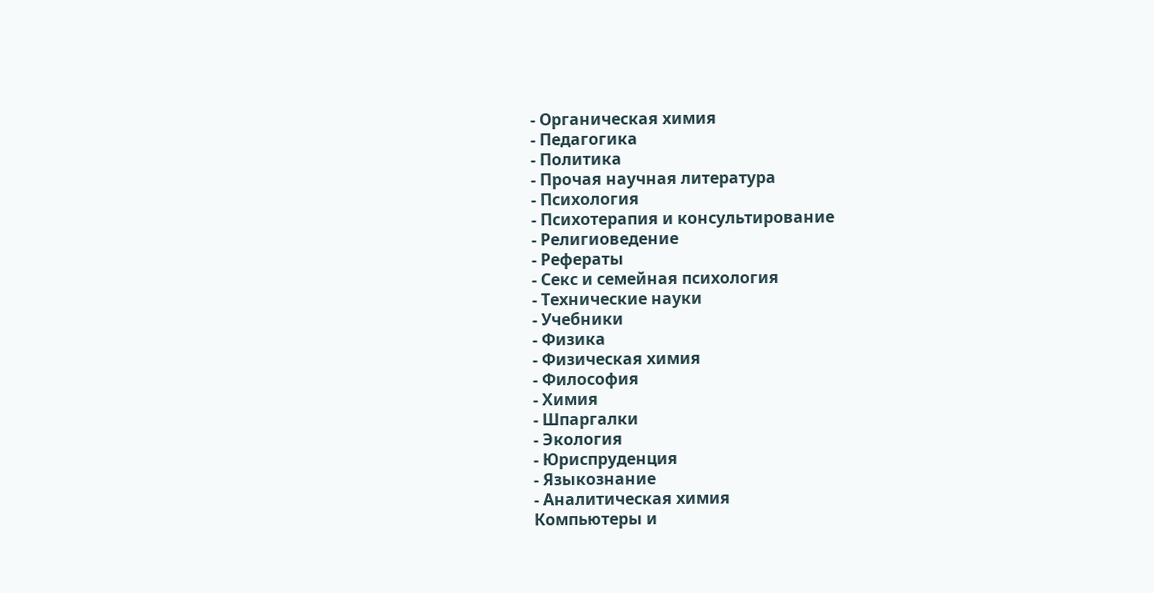- Органическая химия
- Педагогика
- Политика
- Прочая научная литература
- Психология
- Психотерапия и консультирование
- Религиоведение
- Рефераты
- Секс и семейная психология
- Технические науки
- Учебники
- Физика
- Физическая химия
- Философия
- Химия
- Шпаргалки
- Экология
- Юриспруденция
- Языкознание
- Аналитическая химия
Компьютеры и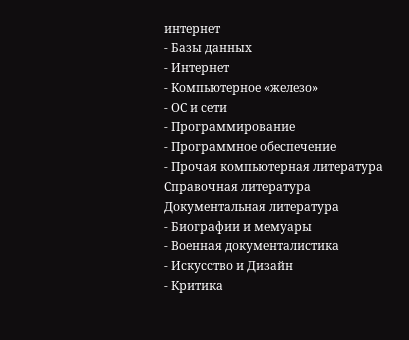интернет
- Базы данных
- Интернет
- Компьютерное «железо»
- ОС и сети
- Программирование
- Программное обеспечение
- Прочая компьютерная литература
Справочная литература
Документальная литература
- Биографии и мемуары
- Военная документалистика
- Искусство и Дизайн
- Критика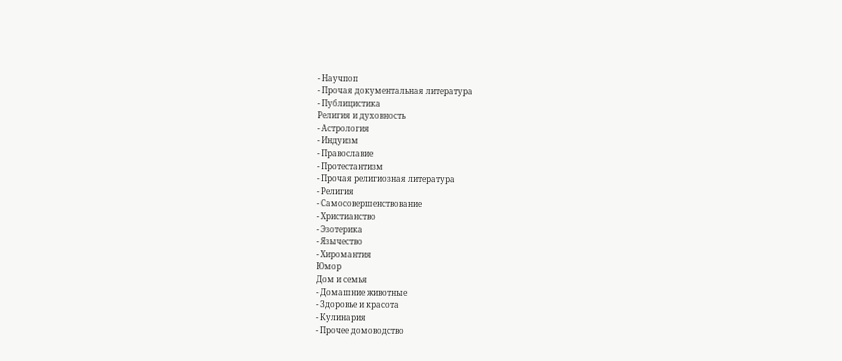- Научпоп
- Прочая документальная литература
- Публицистика
Религия и духовность
- Астрология
- Индуизм
- Православие
- Протестантизм
- Прочая религиозная литература
- Религия
- Самосовершенствование
- Христианство
- Эзотерика
- Язычество
- Хиромантия
Юмор
Дом и семья
- Домашние животные
- Здоровье и красота
- Кулинария
- Прочее домоводство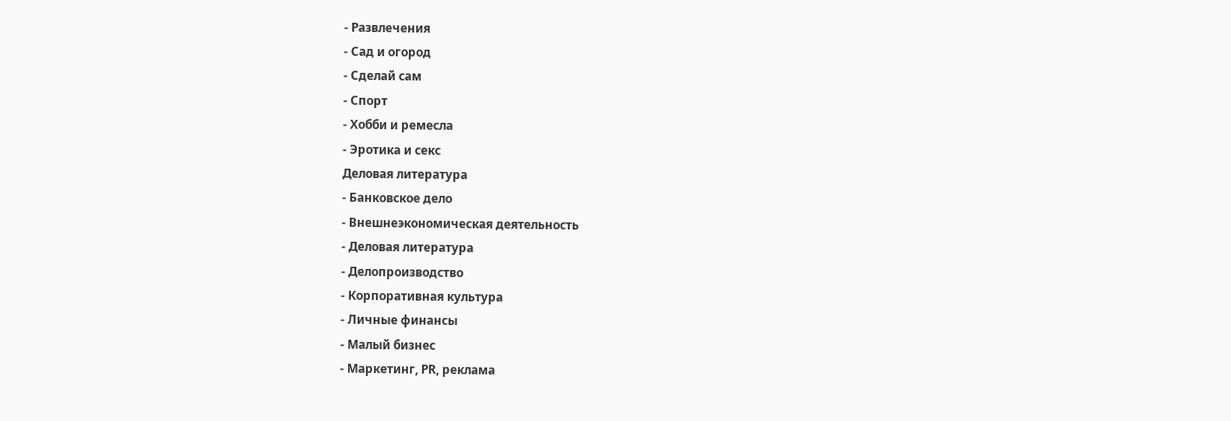- Развлечения
- Сад и огород
- Сделай сам
- Спорт
- Хобби и ремесла
- Эротика и секс
Деловая литература
- Банковское дело
- Внешнеэкономическая деятельность
- Деловая литература
- Делопроизводство
- Корпоративная культура
- Личные финансы
- Малый бизнес
- Маркетинг, PR, реклама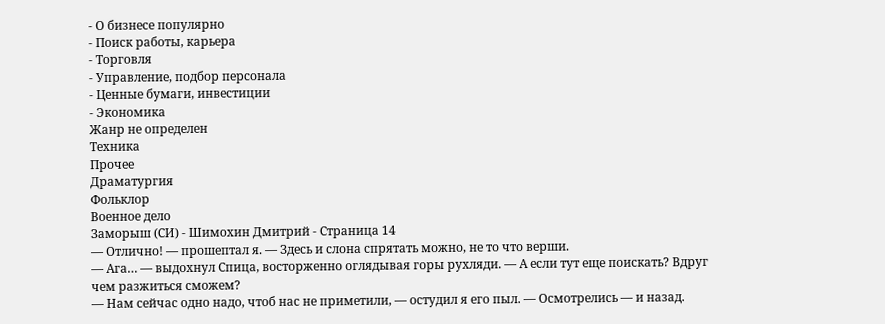- О бизнесе популярно
- Поиск работы, карьера
- Торговля
- Управление, подбор персонала
- Ценные бумаги, инвестиции
- Экономика
Жанр не определен
Техника
Прочее
Драматургия
Фольклор
Военное дело
Заморыш (СИ) - Шимохин Дмитрий - Страница 14
— Отлично! — прошептал я. — Здесь и слона спрятать можно, не то что верши.
— Ага… — выдохнул Спица, восторженно оглядывая горы рухляди. — А если тут еще поискать? Вдруг чем разжиться сможем?
— Нам сейчас одно надо, чтоб нас не приметили, — остудил я его пыл. — Осмотрелись — и назад.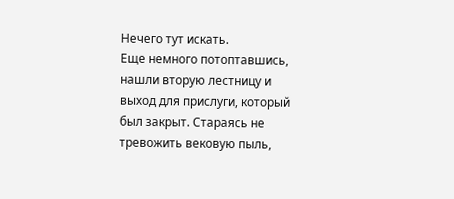Нечего тут искать.
Еще немного потоптавшись, нашли вторую лестницу и выход для прислуги, который был закрыт. Стараясь не тревожить вековую пыль,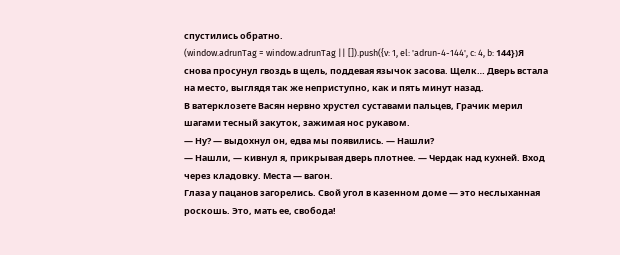спустились обратно.
(window.adrunTag = window.adrunTag || []).push({v: 1, el: 'adrun-4-144', c: 4, b: 144})Я снова просунул гвоздь в щель, поддевая язычок засова. Щелк… Дверь встала на место, выглядя так же неприступно, как и пять минут назад.
В ватерклозете Васян нервно хрустел суставами пальцев, Грачик мерил шагами тесный закуток, зажимая нос рукавом.
— Ну? — выдохнул он, едва мы появились. — Нашли?
— Нашли, — кивнул я, прикрывая дверь плотнее. — Чердак над кухней. Вход через кладовку. Места — вагон.
Глаза у пацанов загорелись. Свой угол в казенном доме — это неслыханная роскошь. Это, мать ее, свобода!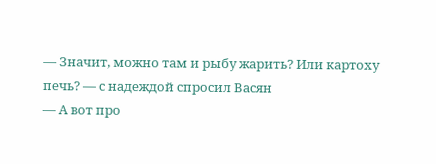— Значит, можно там и рыбу жарить? Или картоху печь? — с надеждой спросил Васян
— А вот про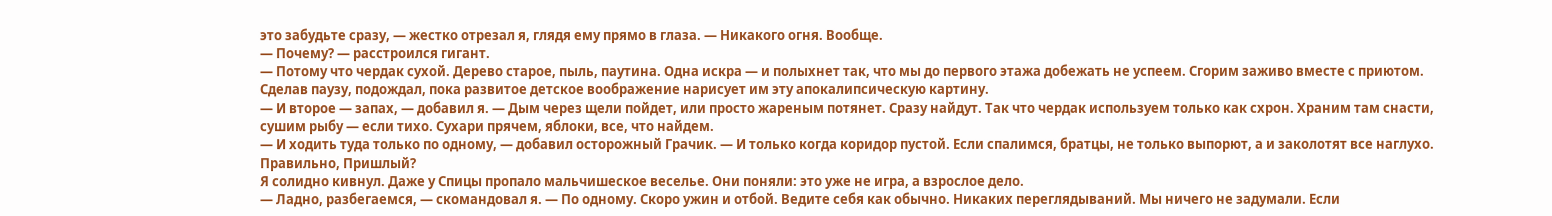это забудьте сразу, — жестко отрезал я, глядя ему прямо в глаза. — Никакого огня. Вообще.
— Почему? — расстроился гигант.
— Потому что чердак сухой. Дерево старое, пыль, паутина. Одна искра — и полыхнет так, что мы до первого этажа добежать не успеем. Сгорим заживо вместе с приютом.
Сделав паузу, подождал, пока развитое детское воображение нарисует им эту апокалипсическую картину.
— И второе — запах, — добавил я. — Дым через щели пойдет, или просто жареным потянет. Сразу найдут. Так что чердак используем только как схрон. Храним там снасти, сушим рыбу — если тихо. Сухари прячем, яблоки, все, что найдем.
— И ходить туда только по одному, — добавил осторожный Грачик. — И только когда коридор пустой. Если спалимся, братцы, не только выпорют, а и заколотят все наглухо. Правильно, Пришлый?
Я солидно кивнул. Даже у Спицы пропало мальчишеское веселье. Они поняли: это уже не игра, а взрослое дело.
— Ладно, разбегаемся, — скомандовал я. — По одному. Скоро ужин и отбой. Ведите себя как обычно. Никаких переглядываний. Мы ничего не задумали. Если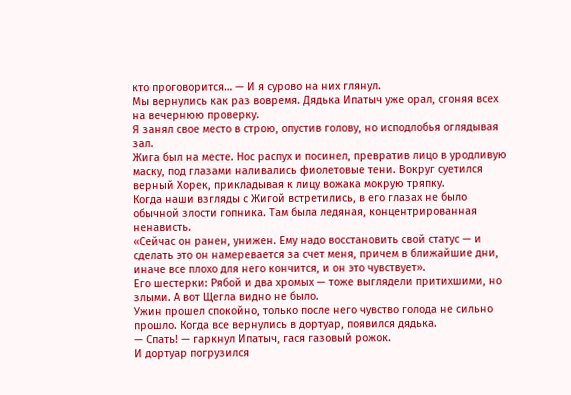кто проговорится… — И я сурово на них глянул.
Мы вернулись как раз вовремя. Дядька Ипатыч уже орал, сгоняя всех на вечернюю проверку.
Я занял свое место в строю, опустив голову, но исподлобья оглядывая зал.
Жига был на месте. Нос распух и посинел, превратив лицо в уродливую маску, под глазами наливались фиолетовые тени. Вокруг суетился верный Хорек, прикладывая к лицу вожака мокрую тряпку.
Когда наши взгляды с Жигой встретились, в его глазах не было обычной злости гопника. Там была ледяная, концентрированная ненависть.
«Сейчас он ранен, унижен. Ему надо восстановить свой статус — и сделать это он намеревается за счет меня, причем в ближайшие дни, иначе все плохо для него кончится, и он это чувствует».
Его шестерки: Рябой и два хромых — тоже выглядели притихшими, но злыми. А вот Щегла видно не было.
Ужин прошел спокойно, только после него чувство голода не сильно прошло. Когда все вернулись в дортуар, появился дядька.
— Спать! — гаркнул Ипатыч, гася газовый рожок.
И дортуар погрузился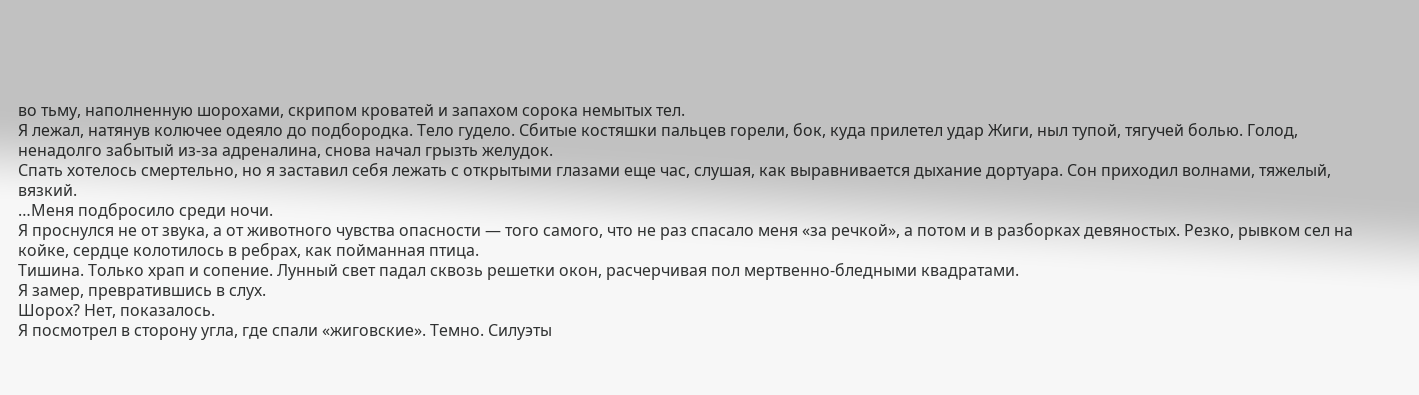во тьму, наполненную шорохами, скрипом кроватей и запахом сорока немытых тел.
Я лежал, натянув колючее одеяло до подбородка. Тело гудело. Сбитые костяшки пальцев горели, бок, куда прилетел удар Жиги, ныл тупой, тягучей болью. Голод, ненадолго забытый из-за адреналина, снова начал грызть желудок.
Спать хотелось смертельно, но я заставил себя лежать с открытыми глазами еще час, слушая, как выравнивается дыхание дортуара. Сон приходил волнами, тяжелый, вязкий.
…Меня подбросило среди ночи.
Я проснулся не от звука, а от животного чувства опасности — того самого, что не раз спасало меня «за речкой», а потом и в разборках девяностых. Резко, рывком сел на койке, сердце колотилось в ребрах, как пойманная птица.
Тишина. Только храп и сопение. Лунный свет падал сквозь решетки окон, расчерчивая пол мертвенно-бледными квадратами.
Я замер, превратившись в слух.
Шорох? Нет, показалось.
Я посмотрел в сторону угла, где спали «жиговские». Темно. Силуэты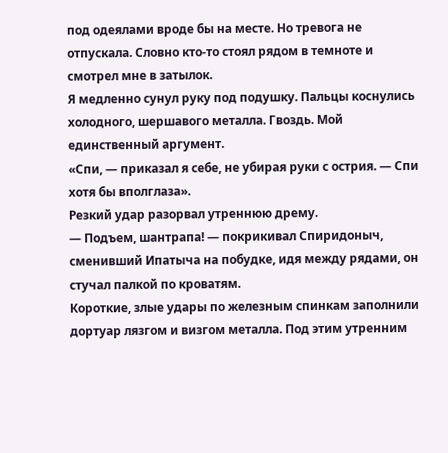под одеялами вроде бы на месте. Но тревога не отпускала. Словно кто-то стоял рядом в темноте и смотрел мне в затылок.
Я медленно сунул руку под подушку. Пальцы коснулись холодного, шершавого металла. Гвоздь. Мой единственный аргумент.
«Спи, — приказал я себе, не убирая руки с острия. — Спи хотя бы вполглаза».
Резкий удар разорвал утреннюю дрему.
— Подъем, шантрапа! — покрикивал Спиридоныч, сменивший Ипатыча на побудке, идя между рядами, он стучал палкой по кроватям.
Короткие, злые удары по железным спинкам заполнили дортуар лязгом и визгом металла. Под этим утренним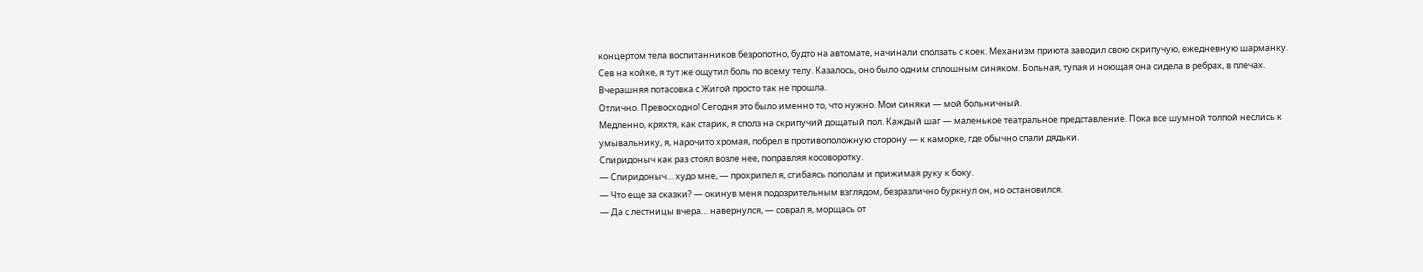концертом тела воспитанников безропотно, будто на автомате, начинали сползать с коек. Механизм приюта заводил свою скрипучую, ежедневную шарманку.
Сев на койке, я тут же ощутил боль по всему телу. Казалось, оно было одним сплошным синяком. Больная, тупая и ноющая она сидела в ребрах, в плечах.
Вчерашняя потасовка с Жигой просто так не прошла.
Отлично. Превосходно! Сегодня это было именно то, что нужно. Мои синяки — мой больничный.
Медленно, кряхтя, как старик, я сполз на скрипучий дощатый пол. Каждый шаг — маленькое театральное представление. Пока все шумной толпой неслись к умывальнику, я, нарочито хромая, побрел в противоположную сторону — к каморке, где обычно спали дядьки.
Спиридоныч как раз стоял возле нее, поправляя косоворотку.
— Спиридоныч… худо мне, — прохрипел я, сгибаясь пополам и прижимая руку к боку.
— Что еще за сказки? — окинув меня подозрительным взглядом, безразлично буркнул он, но остановился.
— Да с лестницы вчера… навернулся, — соврал я, морщась от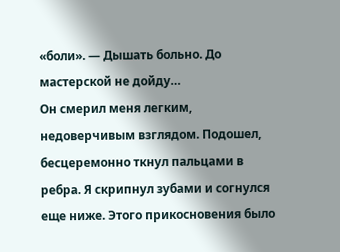«боли». — Дышать больно. До мастерской не дойду…
Он смерил меня легким, недоверчивым взглядом. Подошел, бесцеремонно ткнул пальцами в ребра. Я скрипнул зубами и согнулся еще ниже. Этого прикосновения было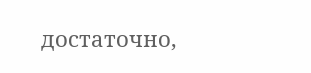достаточно,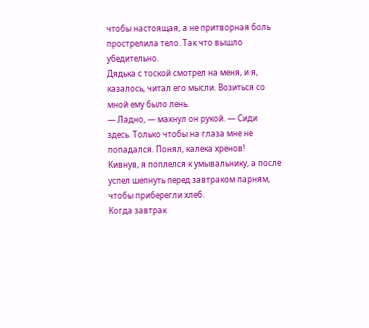чтобы настоящая, а не притворная боль прострелила тело. Так что вышло убедительно.
Дядька с тоской смотрел на меня, и я, казалось, читал его мысли. Возиться со мной ему было лень.
— Ладно, — махнул он рукой. — Сиди здесь. Только чтобы на глаза мне не попадался. Понял, калека хренов!
Кивнув, я поплелся к умывальнику, а после успел шепнуть перед завтраком парням, чтобы приберегли хлеб.
Когда завтрак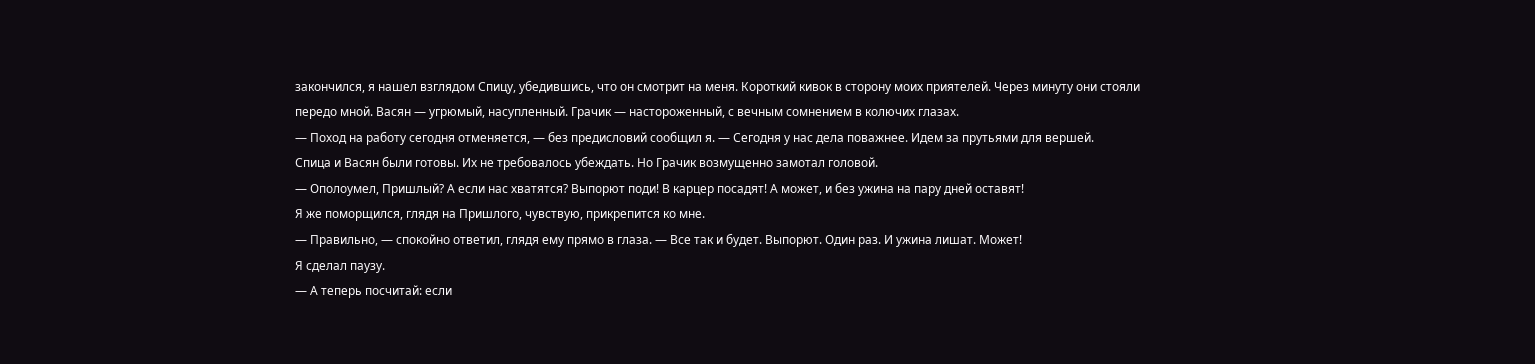закончился, я нашел взглядом Спицу, убедившись, что он смотрит на меня. Короткий кивок в сторону моих приятелей. Через минуту они стояли передо мной. Васян — угрюмый, насупленный. Грачик — настороженный, с вечным сомнением в колючих глазах.
— Поход на работу сегодня отменяется, — без предисловий сообщил я. — Сегодня у нас дела поважнее. Идем за прутьями для вершей.
Спица и Васян были готовы. Их не требовалось убеждать. Но Грачик возмущенно замотал головой.
— Ополоумел, Пришлый? А если нас хватятся? Выпорют поди! В карцер посадят! А может, и без ужина на пару дней оставят!
Я же поморщился, глядя на Пришлого, чувствую, прикрепится ко мне.
— Правильно, — спокойно ответил, глядя ему прямо в глаза. — Все так и будет. Выпорют. Один раз. И ужина лишат. Может!
Я сделал паузу.
— А теперь посчитай: если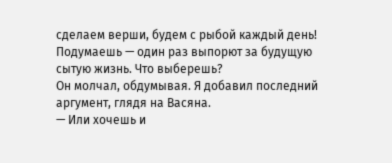сделаем верши, будем с рыбой каждый день! Подумаешь — один раз выпорют за будущую сытую жизнь. Что выберешь?
Он молчал, обдумывая. Я добавил последний аргумент, глядя на Васяна.
— Или хочешь и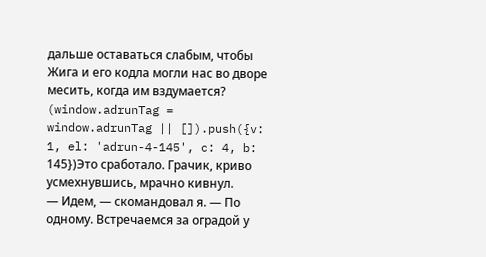дальше оставаться слабым, чтобы Жига и его кодла могли нас во дворе месить, когда им вздумается?
(window.adrunTag = window.adrunTag || []).push({v: 1, el: 'adrun-4-145', c: 4, b: 145})Это сработало. Грачик, криво усмехнувшись, мрачно кивнул.
— Идем, — скомандовал я. — По одному. Встречаемся за оградой у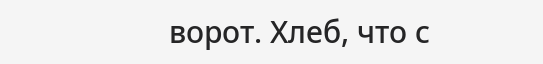ворот. Хлеб, что с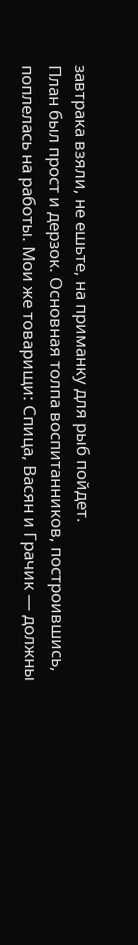завтрака взяли, не ешьте, на приманку для рыб пойдет.
План был прост и дерзок. Основная толпа воспитанников, построившись, поплелась на работы. Мои же товарищи: Спица, Васян и Грачик — должны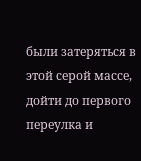были затеряться в этой серой массе, дойти до первого переулка и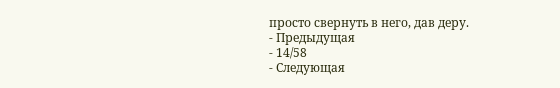просто свернуть в него, дав деру.
- Предыдущая
- 14/58
- Следующая